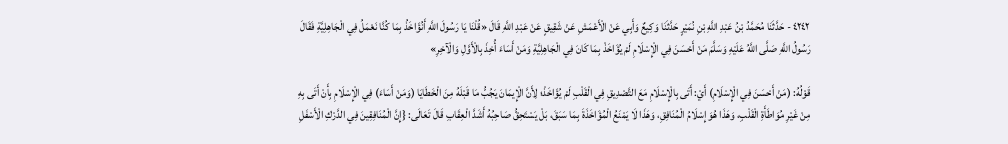٤٢٤٢ - حَدَّثَنَا مُحَمَّدُ بْنُ عَبْدِ اللَّهِ بْنِ نُمَيْرٍ حَدَّثَنَا وَكِيعٌ وَأَبِي عَنْ الْأَعْمَشِ عَنْ شَقِيقٍ عَنْ عَبْدِ اللَّهِ قَالَ «قُلْنَا يَا رَسُولَ اللَّهِ أَنُؤَاخَذُ بِمَا كُنَّا نَعْمَلُ فِي الْجَاهِلِيَّةِ فَقَالَ رَسُولُ اللَّهِ صَلَّى اللَّهُ عَلَيْهِ وَسَلَّمَ مَنْ أَحْسَنَ فِي الْإِسْلَامِ لَمْ يُؤَاخَذْ بِمَا كَانَ فِي الْجَاهِلِيَّةِ وَمَنْ أَسَاءَ أُخِذَ بِالْأَوَّلِ وَالْآخِرِ»

قَوْلُهُ: (مَنْ أَحْسَنَ فِي الْإِسْلَامِ) أَيْ: أَتَى بِالْإِسْلَامِ مَعَ التَّصْدِيقِ فِي الْقَلْبِ لَمْ يُؤَاخَذْ؛ لِأَنَّ الْإِيمَانَ يَجُبُّ مَا قَبْلَهُ مِنَ الْخَطَايَا (وَمَنْ أَسَاءَ) فِي الْإِسْلَامِ بِأَنْ أَتَى بِهِ مِنْ غَيْرِ مُوَاطَأَةِ الْقَلْبِ، وَهَذَا هُوَ إِسْلَامُ الْمُنَافِقِ، وَهَذَا لَا يَمْنَعُ الْمُؤَاخَذَةَ بِمَا سَبَقَ، بَلْ يَسْتَحِقُّ صَاحِبُهُ أَشَدَّ الْعِقَابِ قَالَ تَعَالَى: {إِنَّ الْمُنَافِقِينَ فِي الدَّرْكِ الْأَسْفَلِ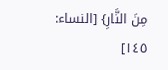مِنَ النَّارِ} [النساء: ١٤٥]